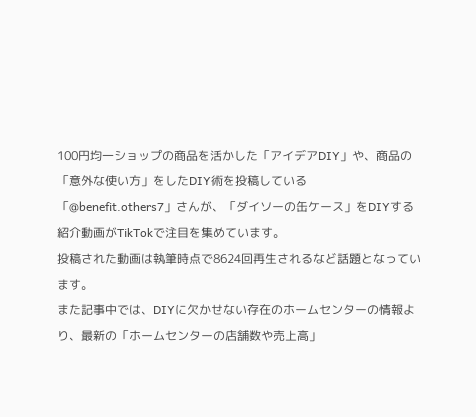100円均一ショップの商品を活かした「アイデアDIY」や、商品の「意外な使い方」をしたDIY術を投稿している「@benefit.others7」さんが、「ダイソーの缶ケース」をDIYする紹介動画がTikTokで注目を集めています。
投稿された動画は執筆時点で8624回再生されるなど話題となっています。
また記事中では、DIYに欠かせない存在のホームセンターの情報より、最新の「ホームセンターの店舗数や売上高」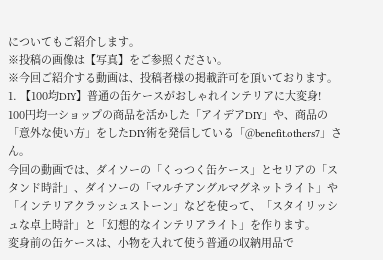についてもご紹介します。
※投稿の画像は【写真】をご参照ください。
※今回ご紹介する動画は、投稿者様の掲載許可を頂いております。
1. 【100均DIY】普通の缶ケースがおしゃれインテリアに大変身!
100円均一ショップの商品を活かした「アイデアDIY」や、商品の「意外な使い方」をしたDIY術を発信している「@benefit.others7」さん。
今回の動画では、ダイソーの「くっつく缶ケース」とセリアの「スタンド時計」、ダイソーの「マルチアングルマグネットライト」や「インテリアクラッシュストーン」などを使って、「スタイリッシュな卓上時計」と「幻想的なインテリアライト」を作ります。
変身前の缶ケースは、小物を入れて使う普通の収納用品で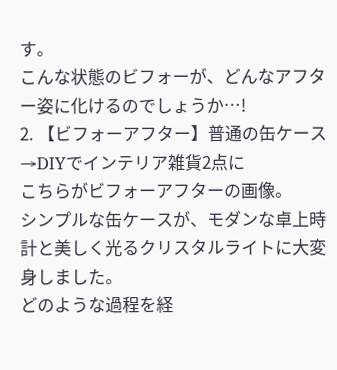す。
こんな状態のビフォーが、どんなアフター姿に化けるのでしょうか…!
2. 【ビフォーアフター】普通の缶ケース→DIYでインテリア雑貨2点に
こちらがビフォーアフターの画像。
シンプルな缶ケースが、モダンな卓上時計と美しく光るクリスタルライトに大変身しました。
どのような過程を経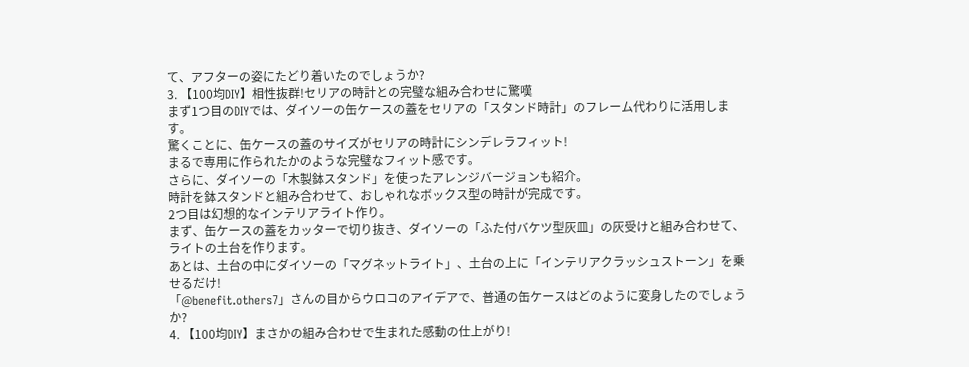て、アフターの姿にたどり着いたのでしょうか?
3. 【100均DIY】相性抜群!セリアの時計との完璧な組み合わせに驚嘆
まず1つ目のDIYでは、ダイソーの缶ケースの蓋をセリアの「スタンド時計」のフレーム代わりに活用します。
驚くことに、缶ケースの蓋のサイズがセリアの時計にシンデレラフィット!
まるで専用に作られたかのような完璧なフィット感です。
さらに、ダイソーの「木製鉢スタンド」を使ったアレンジバージョンも紹介。
時計を鉢スタンドと組み合わせて、おしゃれなボックス型の時計が完成です。
2つ目は幻想的なインテリアライト作り。
まず、缶ケースの蓋をカッターで切り抜き、ダイソーの「ふた付バケツ型灰皿」の灰受けと組み合わせて、ライトの土台を作ります。
あとは、土台の中にダイソーの「マグネットライト」、土台の上に「インテリアクラッシュストーン」を乗せるだけ!
「@benefit.others7」さんの目からウロコのアイデアで、普通の缶ケースはどのように変身したのでしょうか?
4. 【100均DIY】まさかの組み合わせで生まれた感動の仕上がり!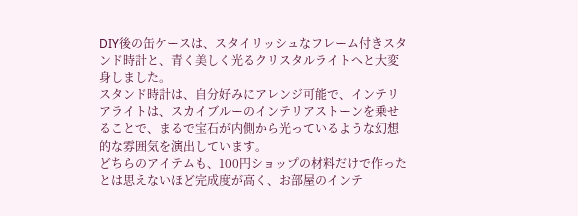DIY後の缶ケースは、スタイリッシュなフレーム付きスタンド時計と、青く美しく光るクリスタルライトへと大変身しました。
スタンド時計は、自分好みにアレンジ可能で、インテリアライトは、スカイブルーのインテリアストーンを乗せることで、まるで宝石が内側から光っているような幻想的な雰囲気を演出しています。
どちらのアイテムも、100円ショップの材料だけで作ったとは思えないほど完成度が高く、お部屋のインテ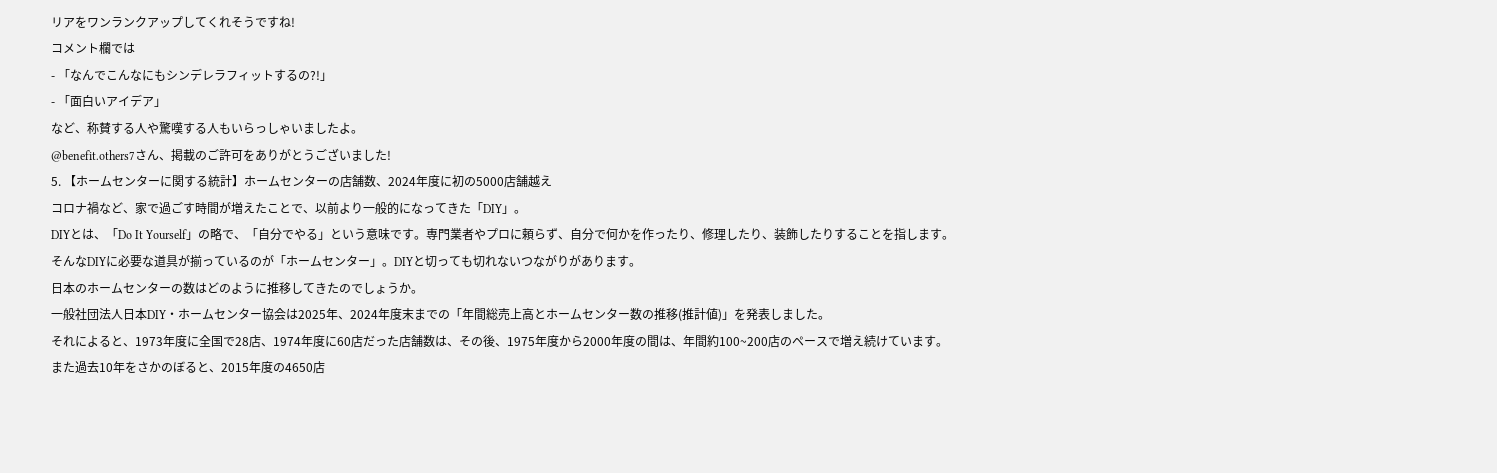リアをワンランクアップしてくれそうですね!
コメント欄では
- 「なんでこんなにもシンデレラフィットするの?!」
- 「面白いアイデア」
など、称賛する人や驚嘆する人もいらっしゃいましたよ。
@benefit.others7さん、掲載のご許可をありがとうございました!
5. 【ホームセンターに関する統計】ホームセンターの店舗数、2024年度に初の5000店舗越え
コロナ禍など、家で過ごす時間が増えたことで、以前より一般的になってきた「DIY」。
DIYとは、「Do It Yourself」の略で、「自分でやる」という意味です。専門業者やプロに頼らず、自分で何かを作ったり、修理したり、装飾したりすることを指します。
そんなDIYに必要な道具が揃っているのが「ホームセンター」。DIYと切っても切れないつながりがあります。
日本のホームセンターの数はどのように推移してきたのでしょうか。
一般社団法人日本DIY・ホームセンター協会は2025年、2024年度末までの「年間総売上高とホームセンター数の推移(推計値)」を発表しました。
それによると、1973年度に全国で28店、1974年度に60店だった店舗数は、その後、1975年度から2000年度の間は、年間約100~200店のペースで増え続けています。
また過去10年をさかのぼると、2015年度の4650店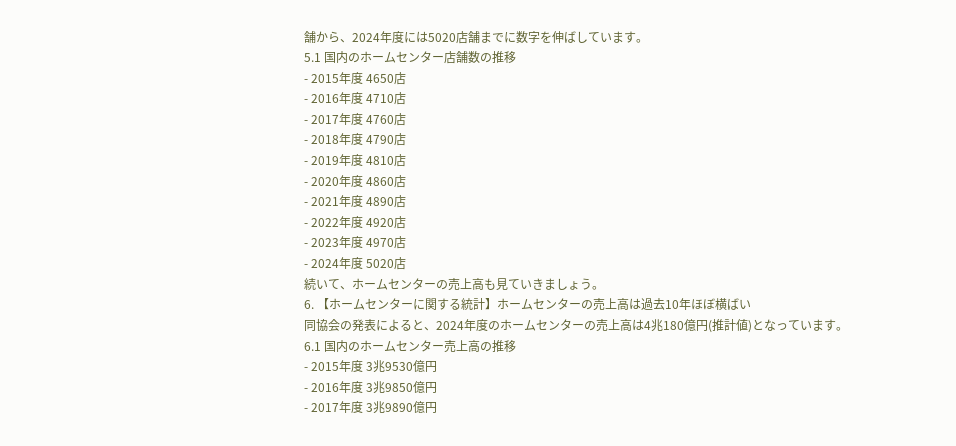舗から、2024年度には5020店舗までに数字を伸ばしています。
5.1 国内のホームセンター店舗数の推移
- 2015年度 4650店
- 2016年度 4710店
- 2017年度 4760店
- 2018年度 4790店
- 2019年度 4810店
- 2020年度 4860店
- 2021年度 4890店
- 2022年度 4920店
- 2023年度 4970店
- 2024年度 5020店
続いて、ホームセンターの売上高も見ていきましょう。
6. 【ホームセンターに関する統計】ホームセンターの売上高は過去10年ほぼ横ばい
同協会の発表によると、2024年度のホームセンターの売上高は4兆180億円(推計値)となっています。
6.1 国内のホームセンター売上高の推移
- 2015年度 3兆9530億円
- 2016年度 3兆9850億円
- 2017年度 3兆9890億円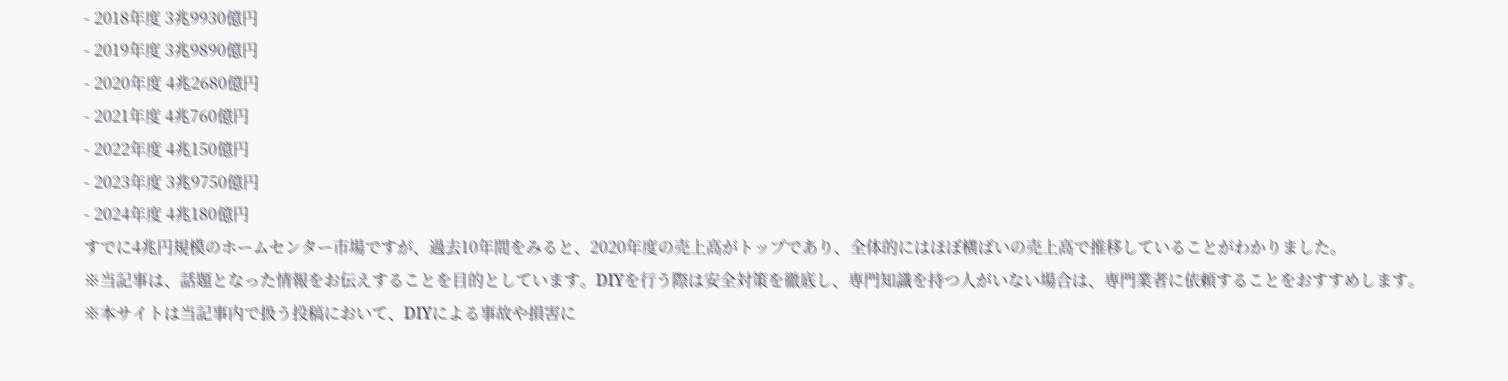- 2018年度 3兆9930億円
- 2019年度 3兆9890億円
- 2020年度 4兆2680億円
- 2021年度 4兆760億円
- 2022年度 4兆150億円
- 2023年度 3兆9750億円
- 2024年度 4兆180億円
すでに4兆円規模のホームセンター市場ですが、過去10年間をみると、2020年度の売上高がトップであり、全体的にはほぼ横ばいの売上高で推移していることがわかりました。
※当記事は、話題となった情報をお伝えすることを目的としています。DIYを行う際は安全対策を徹底し、専門知識を持つ人がいない場合は、専門業者に依頼することをおすすめします。
※本サイトは当記事内で扱う投稿において、DIYによる事故や損害に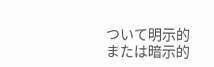ついて明示的または暗示的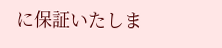に保証いたしま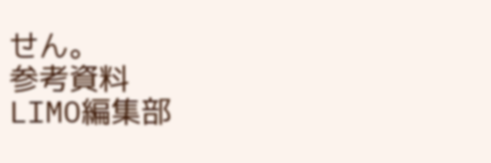せん。
参考資料
LIMO編集部